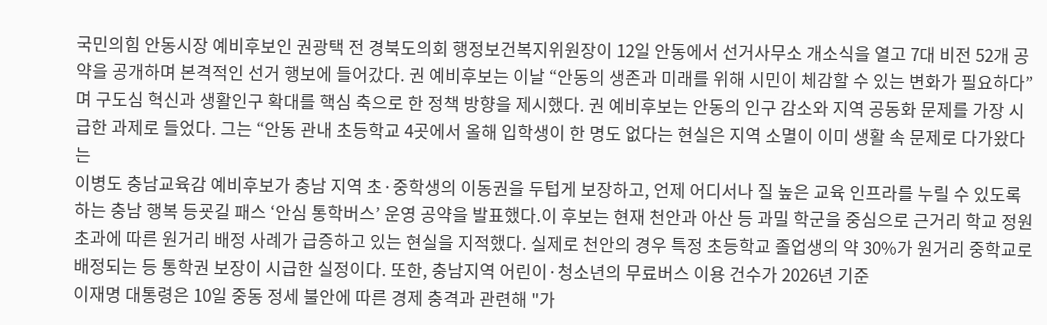국민의힘 안동시장 예비후보인 권광택 전 경북도의회 행정보건복지위원장이 12일 안동에서 선거사무소 개소식을 열고 7대 비전 52개 공약을 공개하며 본격적인 선거 행보에 들어갔다. 권 예비후보는 이날 “안동의 생존과 미래를 위해 시민이 체감할 수 있는 변화가 필요하다”며 구도심 혁신과 생활인구 확대를 핵심 축으로 한 정책 방향을 제시했다. 권 예비후보는 안동의 인구 감소와 지역 공동화 문제를 가장 시급한 과제로 들었다. 그는 “안동 관내 초등학교 4곳에서 올해 입학생이 한 명도 없다는 현실은 지역 소멸이 이미 생활 속 문제로 다가왔다는
이병도 충남교육감 예비후보가 충남 지역 초·중학생의 이동권을 두텁게 보장하고, 언제 어디서나 질 높은 교육 인프라를 누릴 수 있도록 하는 충남 행복 등굣길 패스 ‘안심 통학버스’ 운영 공약을 발표했다.이 후보는 현재 천안과 아산 등 과밀 학군을 중심으로 근거리 학교 정원 초과에 따른 원거리 배정 사례가 급증하고 있는 현실을 지적했다. 실제로 천안의 경우 특정 초등학교 졸업생의 약 30%가 원거리 중학교로 배정되는 등 통학권 보장이 시급한 실정이다. 또한, 충남지역 어린이·청소년의 무료버스 이용 건수가 2026년 기준
이재명 대통령은 10일 중동 정세 불안에 따른 경제 충격과 관련해 "가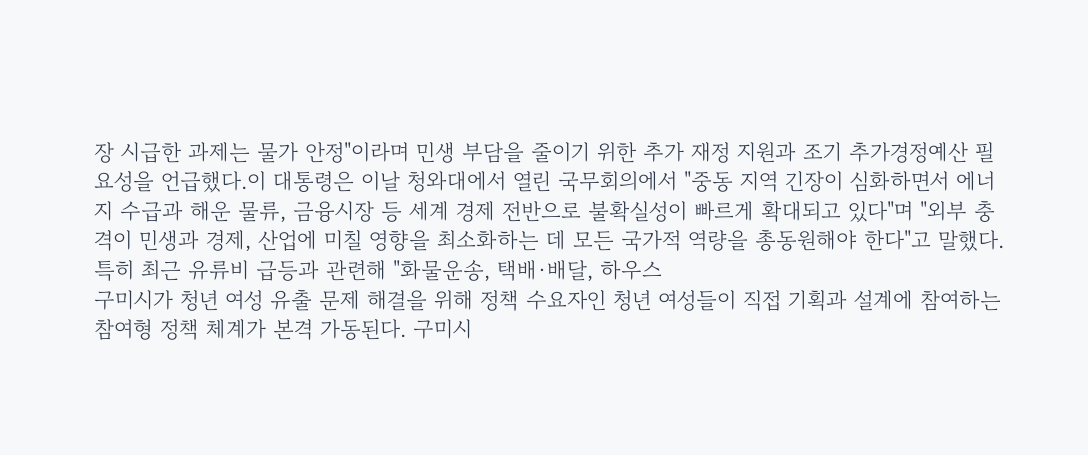장 시급한 과제는 물가 안정"이라며 민생 부담을 줄이기 위한 추가 재정 지원과 조기 추가경정예산 필요성을 언급했다.이 대통령은 이날 청와대에서 열린 국무회의에서 "중동 지역 긴장이 심화하면서 에너지 수급과 해운 물류, 금융시장 등 세계 경제 전반으로 불확실성이 빠르게 확대되고 있다"며 "외부 충격이 민생과 경제, 산업에 미칠 영향을 최소화하는 데 모든 국가적 역량을 총동원해야 한다"고 말했다.특히 최근 유류비 급등과 관련해 "화물운송, 택배·배달, 하우스
구미시가 청년 여성 유출 문제 해결을 위해 정책 수요자인 청년 여성들이 직접 기획과 설계에 참여하는 참여형 정책 체계가 본격 가동된다. 구미시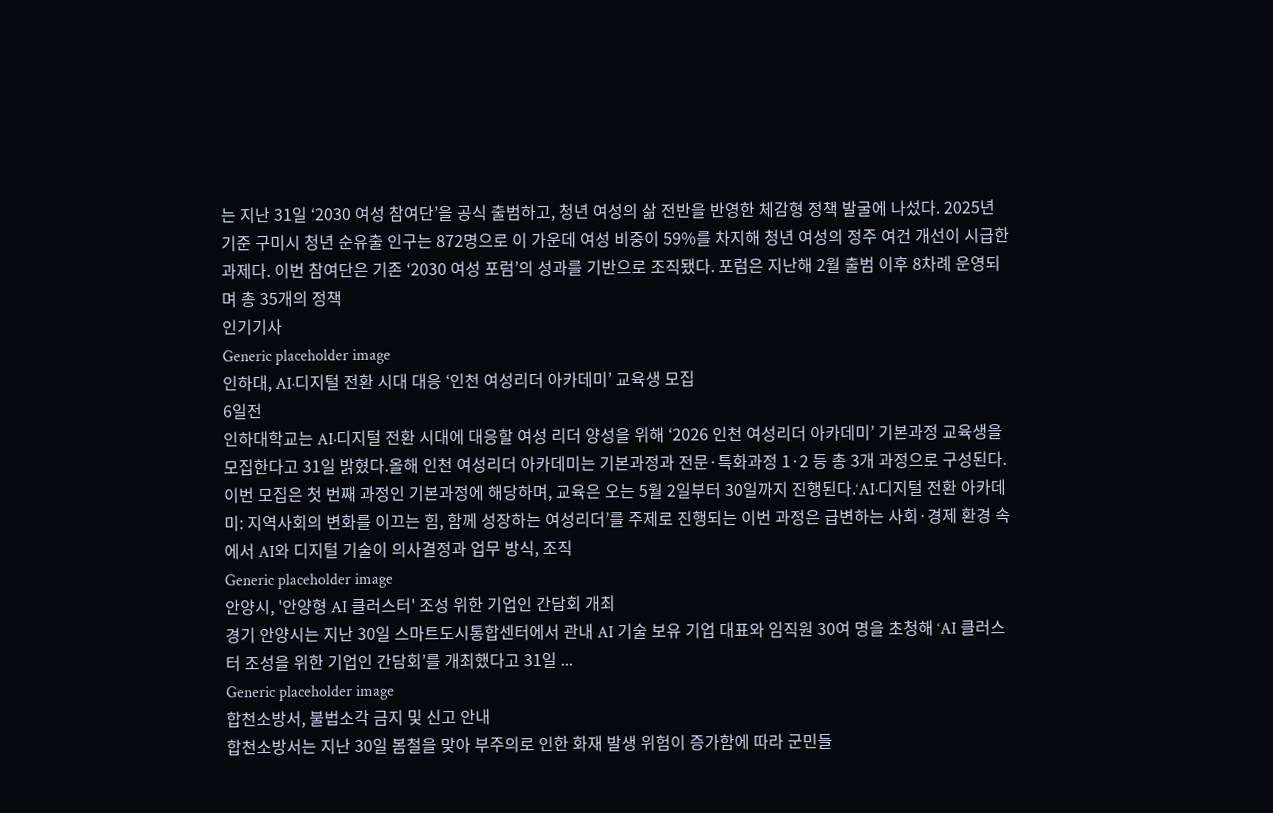는 지난 31일 ‘2030 여성 참여단’을 공식 출범하고, 청년 여성의 삶 전반을 반영한 체감형 정책 발굴에 나섰다. 2025년 기준 구미시 청년 순유출 인구는 872명으로 이 가운데 여성 비중이 59%를 차지해 청년 여성의 정주 여건 개선이 시급한 과제다. 이번 참여단은 기존 ‘2030 여성 포럼’의 성과를 기반으로 조직됐다. 포럼은 지난해 2월 출범 이후 8차례 운영되며 총 35개의 정책
인기기사
Generic placeholder image
인하대, AI·디지털 전환 시대 대응 ‘인천 여성리더 아카데미’ 교육생 모집
6일전
인하대학교는 AI·디지털 전환 시대에 대응할 여성 리더 양성을 위해 ‘2026 인천 여성리더 아카데미’ 기본과정 교육생을 모집한다고 31일 밝혔다.올해 인천 여성리더 아카데미는 기본과정과 전문·특화과정 1·2 등 총 3개 과정으로 구성된다. 이번 모집은 첫 번째 과정인 기본과정에 해당하며, 교육은 오는 5월 2일부터 30일까지 진행된다.‘AI·디지털 전환 아카데미: 지역사회의 변화를 이끄는 힘, 함께 성장하는 여성리더’를 주제로 진행되는 이번 과정은 급변하는 사회·경제 환경 속에서 AI와 디지털 기술이 의사결정과 업무 방식, 조직
Generic placeholder image
안양시, '안양형 AI 클러스터' 조성 위한 기업인 간담회 개최
경기 안양시는 지난 30일 스마트도시통합센터에서 관내 AI 기술 보유 기업 대표와 임직원 30여 명을 초청해 ‘AI 클러스터 조성을 위한 기업인 간담회’를 개최했다고 31일 ...
Generic placeholder image
합천소방서, 불법소각 금지 및 신고 안내
합천소방서는 지난 30일 봄철을 맞아 부주의로 인한 화재 발생 위험이 증가함에 따라 군민들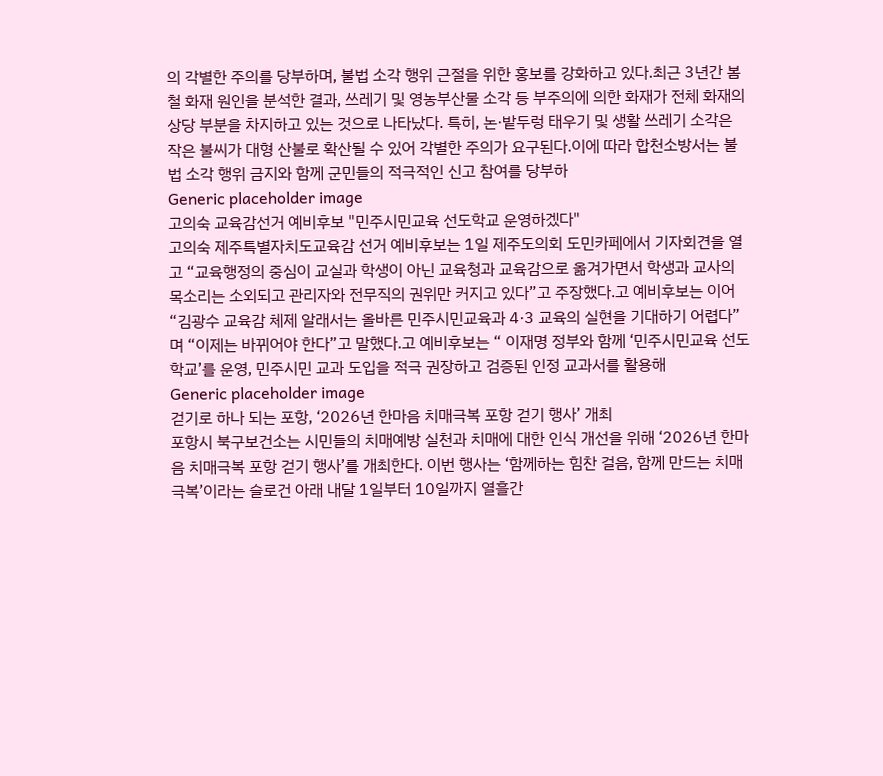의 각별한 주의를 당부하며, 불법 소각 행위 근절을 위한 홍보를 강화하고 있다.최근 3년간 봄철 화재 원인을 분석한 결과, 쓰레기 및 영농부산물 소각 등 부주의에 의한 화재가 전체 화재의 상당 부분을 차지하고 있는 것으로 나타났다. 특히, 논·밭두렁 태우기 및 생활 쓰레기 소각은 작은 불씨가 대형 산불로 확산될 수 있어 각별한 주의가 요구된다.이에 따라 합천소방서는 불법 소각 행위 금지와 함께 군민들의 적극적인 신고 참여를 당부하
Generic placeholder image
고의숙 교육감선거 예비후보 "민주시민교육 선도학교 운영하겠다"
고의숙 제주특별자치도교육감 선거 예비후보는 1일 제주도의회 도민카페에서 기자회견을 열고 “교육행정의 중심이 교실과 학생이 아닌 교육청과 교육감으로 옮겨가면서 학생과 교사의 목소리는 소외되고 관리자와 전무직의 권위만 커지고 있다”고 주장했다.고 예비후보는 이어 “김광수 교육감 체제 알래서는 올바른 민주시민교육과 4·3 교육의 실현을 기대하기 어렵다”며 “이제는 바뀌어야 한다”고 말했다.고 예비후보는 “ 이재명 정부와 함께 ‘민주시민교육 선도학교’를 운영, 민주시민 교과 도입을 적극 권장하고 검증된 인정 교과서를 활용해
Generic placeholder image
걷기로 하나 되는 포항, ‘2026년 한마음 치매극복 포항 걷기 행사’ 개최
포항시 북구보건소는 시민들의 치매예방 실천과 치매에 대한 인식 개선을 위해 ‘2026년 한마음 치매극복 포항 걷기 행사’를 개최한다. 이번 행사는 ‘함께하는 힘찬 걸음, 함께 만드는 치매극복’이라는 슬로건 아래 내달 1일부터 10일까지 열흘간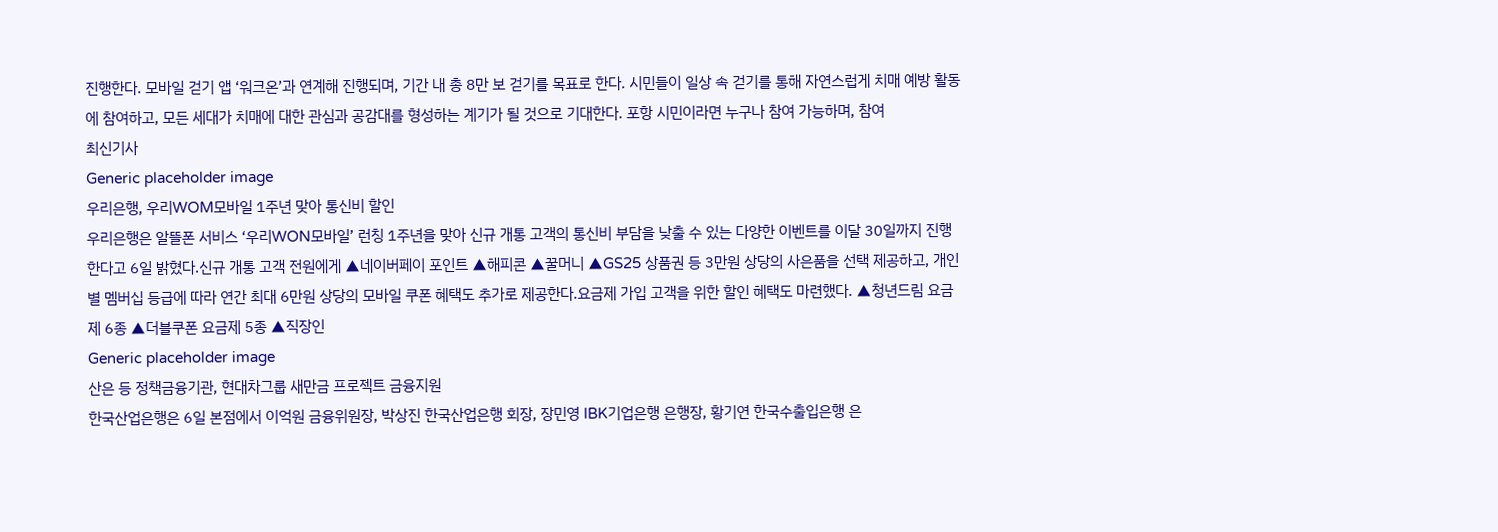진행한다. 모바일 걷기 앱 ‘워크온’과 연계해 진행되며, 기간 내 총 8만 보 걷기를 목표로 한다. 시민들이 일상 속 걷기를 통해 자연스럽게 치매 예방 활동에 참여하고, 모든 세대가 치매에 대한 관심과 공감대를 형성하는 계기가 될 것으로 기대한다. 포항 시민이라면 누구나 참여 가능하며, 참여
최신기사
Generic placeholder image
우리은행, 우리WOM모바일 1주년 맞아 통신비 할인
우리은행은 알뜰폰 서비스 ‘우리WON모바일’ 런칭 1주년을 맞아 신규 개통 고객의 통신비 부담을 낮출 수 있는 다양한 이벤트를 이달 30일까지 진행한다고 6일 밝혔다.신규 개통 고객 전원에게 ▲네이버페이 포인트 ▲해피콘 ▲꿀머니 ▲GS25 상품권 등 3만원 상당의 사은품을 선택 제공하고, 개인별 멤버십 등급에 따라 연간 최대 6만원 상당의 모바일 쿠폰 혜택도 추가로 제공한다.요금제 가입 고객을 위한 할인 혜택도 마련했다. ▲청년드림 요금제 6종 ▲더블쿠폰 요금제 5종 ▲직장인
Generic placeholder image
산은 등 정책금융기관, 현대차그룹 새만금 프로젝트 금융지원
한국산업은행은 6일 본점에서 이억원 금융위원장, 박상진 한국산업은행 회장, 장민영 IBK기업은행 은행장, 황기연 한국수출입은행 은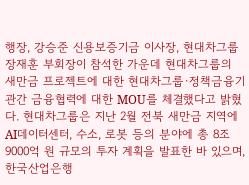행장, 강승준 신용보증기금 이사장, 현대차그룹 장재훈 부회장이 참석한 가운데 현대차그룹의 새만금 프로젝트에 대한 현대차그룹·정책금융기관간 금융협력에 대한 MOU를 체결했다고 밝혔다. 현대차그룹은 지난 2월 전북 새만금 지역에 AI데이터센터, 수소, 로봇 등의 분야에 총 8조9000억 원 규모의 투자 계획을 발표한 바 있으며, 한국산업은행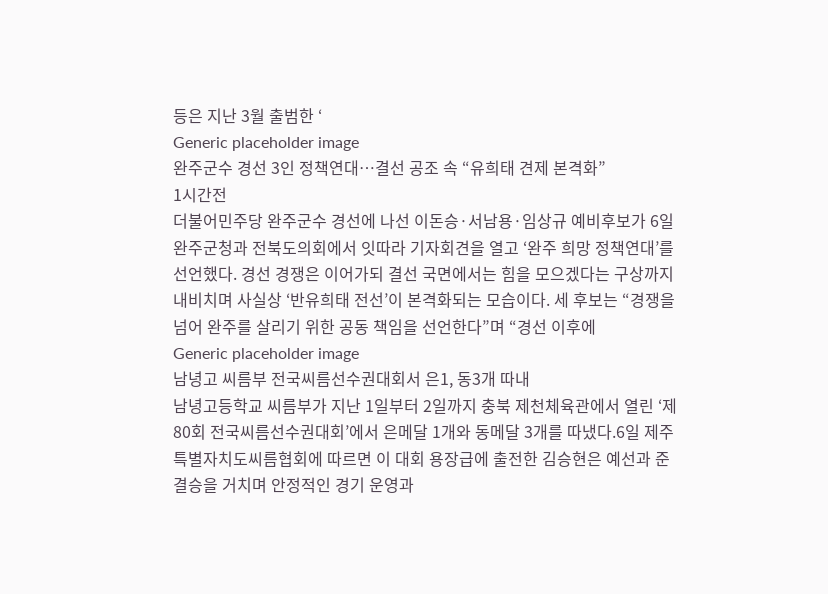등은 지난 3월 출범한 ‘
Generic placeholder image
완주군수 경선 3인 정책연대…결선 공조 속 “유희태 견제 본격화”
1시간전
더불어민주당 완주군수 경선에 나선 이돈승·서남용·임상규 예비후보가 6일 완주군청과 전북도의회에서 잇따라 기자회견을 열고 ‘완주 희망 정책연대’를 선언했다. 경선 경쟁은 이어가되 결선 국면에서는 힘을 모으겠다는 구상까지 내비치며 사실상 ‘반유희태 전선’이 본격화되는 모습이다. 세 후보는 “경쟁을 넘어 완주를 살리기 위한 공동 책임을 선언한다”며 “경선 이후에
Generic placeholder image
남녕고 씨름부 전국씨름선수권대회서 은1, 동3개 따내
남녕고등학교 씨름부가 지난 1일부터 2일까지 충북 제천체육관에서 열린 ‘제80회 전국씨름선수권대회’에서 은메달 1개와 동메달 3개를 따냈다.6일 제주특별자치도씨름협회에 따르면 이 대회 용장급에 출전한 김승현은 예선과 준결승을 거치며 안정적인 경기 운영과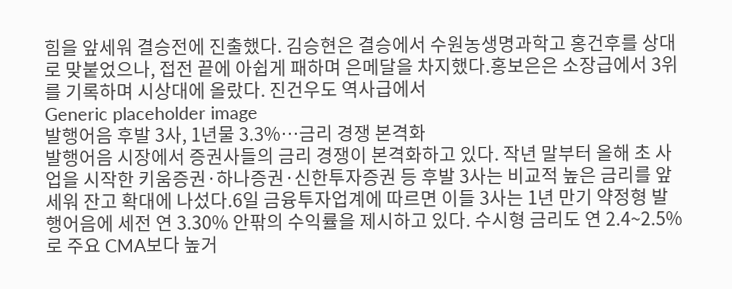힘을 앞세워 결승전에 진출했다. 김승현은 결승에서 수원농생명과학고 홍건후를 상대로 맞붙었으나, 접전 끝에 아쉽게 패하며 은메달을 차지했다.홍보은은 소장급에서 3위를 기록하며 시상대에 올랐다. 진건우도 역사급에서
Generic placeholder image
발행어음 후발 3사, 1년물 3.3%…금리 경쟁 본격화
발행어음 시장에서 증권사들의 금리 경쟁이 본격화하고 있다. 작년 말부터 올해 초 사업을 시작한 키움증권·하나증권·신한투자증권 등 후발 3사는 비교적 높은 금리를 앞세워 잔고 확대에 나섰다.6일 금융투자업계에 따르면 이들 3사는 1년 만기 약정형 발행어음에 세전 연 3.30% 안팎의 수익률을 제시하고 있다. 수시형 금리도 연 2.4~2.5%로 주요 CMA보다 높거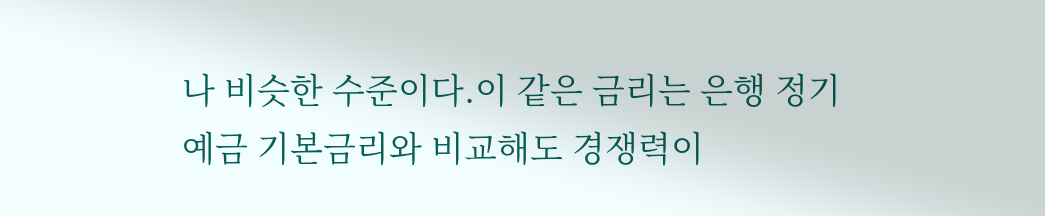나 비슷한 수준이다.이 같은 금리는 은행 정기예금 기본금리와 비교해도 경쟁력이